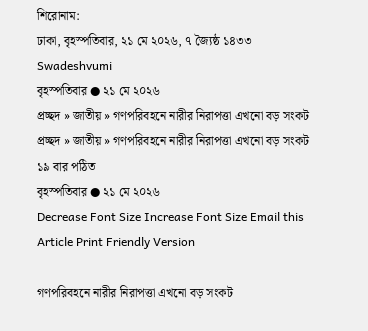শিরোনাম:
ঢাকা, বৃহস্পতিবার, ২১ মে ২০২৬, ৭ জ্যৈষ্ঠ ১৪৩৩
Swadeshvumi
বৃহস্পতিবার ● ২১ মে ২০২৬
প্রচ্ছদ » জাতীয় » গণপরিবহনে নারীর নিরাপত্তা এখনো বড় সংকট
প্রচ্ছদ » জাতীয় » গণপরিবহনে নারীর নিরাপত্তা এখনো বড় সংকট
১৯ বার পঠিত
বৃহস্পতিবার ● ২১ মে ২০২৬
Decrease Font Size Increase Font Size Email this Article Print Friendly Version

গণপরিবহনে নারীর নিরাপত্তা এখনো বড় সংকট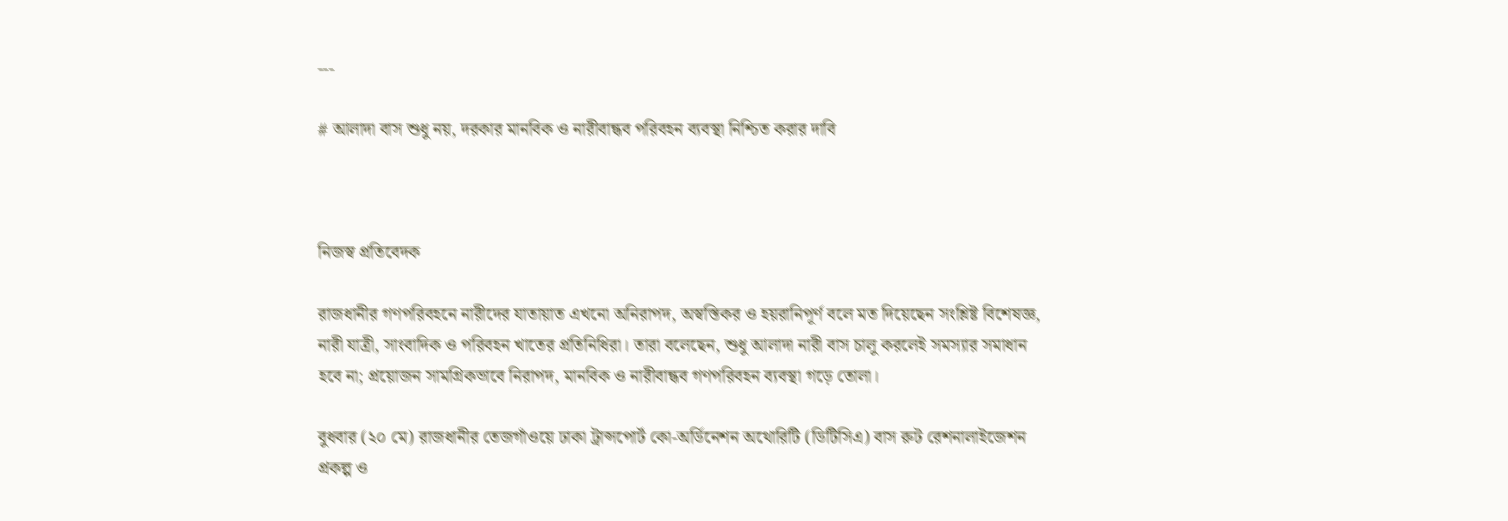---

# আলাদা বাস শুধু নয়, দরকার মানবিক ও নারীবান্ধব পরিবহন ব্যবস্থা নিশ্চিত করার দাবি



নিজস্ব প্রতিবেদক

রাজধানীর গণপরিবহনে নারীদের যাতায়াত এখনো অনিরাপদ, অস্বস্তিকর ও হয়রানিপূর্ণ বলে মত দিয়েছেন সংশ্লিষ্ট বিশেষজ্ঞ, নারী যাত্রী, সাংবাদিক ও পরিবহন খাতের প্রতিনিধিরা। তারা বলেছেন, শুধু আলাদা নারী বাস চালু করলেই সমস্যার সমাধান হবে না; প্রয়োজন সামগ্রিকভাবে নিরাপদ, মানবিক ও নারীবান্ধব গণপরিবহন ব্যবস্থা গড়ে তোলা।

বুধবার (২০ মে) রাজধানীর তেজগাঁওয়ে ঢাকা ট্রান্সপোর্ট কো-অর্ডিনেশন অথোরিটি (ডিটিসিএ) বাস রুট রেশনালাইজেশন প্রকল্প ও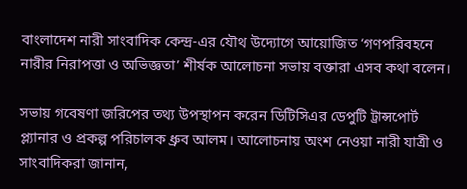বাংলাদেশ নারী সাংবাদিক কেন্দ্র-এর যৌথ উদ্যোগে আয়োজিত ‘গণপরিবহনে নারীর নিরাপত্তা ও অভিজ্ঞতা’ শীর্ষক আলোচনা সভায় বক্তারা এসব কথা বলেন।

সভায় গবেষণা জরিপের তথ্য উপস্থাপন করেন ডিটিসিএর ডেপুটি ট্রান্সপোর্ট প্ল্যানার ও প্রকল্প পরিচালক ধ্রুব আলম। আলোচনায় অংশ নেওয়া নারী যাত্রী ও সাংবাদিকরা জানান,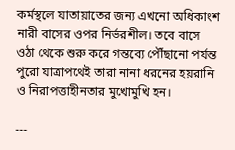কর্মস্থলে যাতায়াতের জন্য এখনো অধিকাংশ নারী বাসের ওপর নির্ভরশীল। তবে বাসে ওঠা থেকে শুরু করে গন্তব্যে পৌঁছানো পর্যন্ত পুরো যাত্রাপথেই তারা নানা ধরনের হয়রানি ও নিরাপত্তাহীনতার মুখোমুখি হন।

---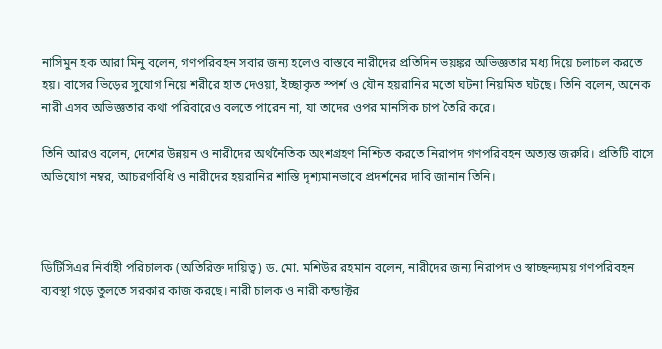নাসিমুন হক আরা মিনু বলেন, গণপরিবহন সবার জন্য হলেও বাস্তবে নারীদের প্রতিদিন ভয়ঙ্কর অভিজ্ঞতার মধ্য দিয়ে চলাচল করতে হয়। বাসের ভিড়ের সুযোগ নিয়ে শরীরে হাত দেওয়া, ইচ্ছাকৃত স্পর্শ ও যৌন হয়রানির মতো ঘটনা নিয়মিত ঘটছে। তিনি বলেন, অনেক নারী এসব অভিজ্ঞতার কথা পরিবারেও বলতে পারেন না, যা তাদের ওপর মানসিক চাপ তৈরি করে।

তিনি আরও বলেন, দেশের উন্নয়ন ও নারীদের অর্থনৈতিক অংশগ্রহণ নিশ্চিত করতে নিরাপদ গণপরিবহন অত্যন্ত জরুরি। প্রতিটি বাসে অভিযোগ নম্বর, আচরণবিধি ও নারীদের হয়রানির শাস্তি দৃশ্যমানভাবে প্রদর্শনের দাবি জানান তিনি।



ডিটিসিএর নির্বাহী পরিচালক (অতিরিক্ত দায়িত্ব) ড. মো. মশিউর রহমান বলেন, নারীদের জন্য নিরাপদ ও স্বাচ্ছন্দ্যময় গণপরিবহন ব্যবস্থা গড়ে তুলতে সরকার কাজ করছে। নারী চালক ও নারী কন্ডাক্টর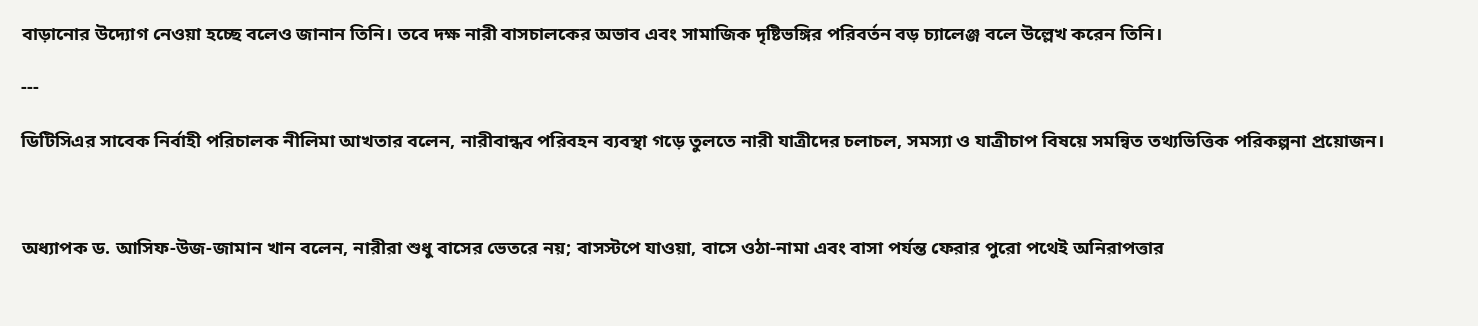বাড়ানোর উদ্যোগ নেওয়া হচ্ছে বলেও জানান তিনি। তবে দক্ষ নারী বাসচালকের অভাব এবং সামাজিক দৃষ্টিভঙ্গির পরিবর্তন বড় চ্যালেঞ্জ বলে উল্লেখ করেন তিনি।

---

ডিটিসিএর সাবেক নির্বাহী পরিচালক নীলিমা আখতার বলেন, নারীবান্ধব পরিবহন ব্যবস্থা গড়ে তুলতে নারী যাত্রীদের চলাচল, সমস্যা ও যাত্রীচাপ বিষয়ে সমন্বিত তথ্যভিত্তিক পরিকল্পনা প্রয়োজন।



অধ্যাপক ড. আসিফ-উজ-জামান খান বলেন, নারীরা শুধু বাসের ভেতরে নয়; বাসস্টপে যাওয়া, বাসে ওঠা-নামা এবং বাসা পর্যন্ত ফেরার পুরো পথেই অনিরাপত্তার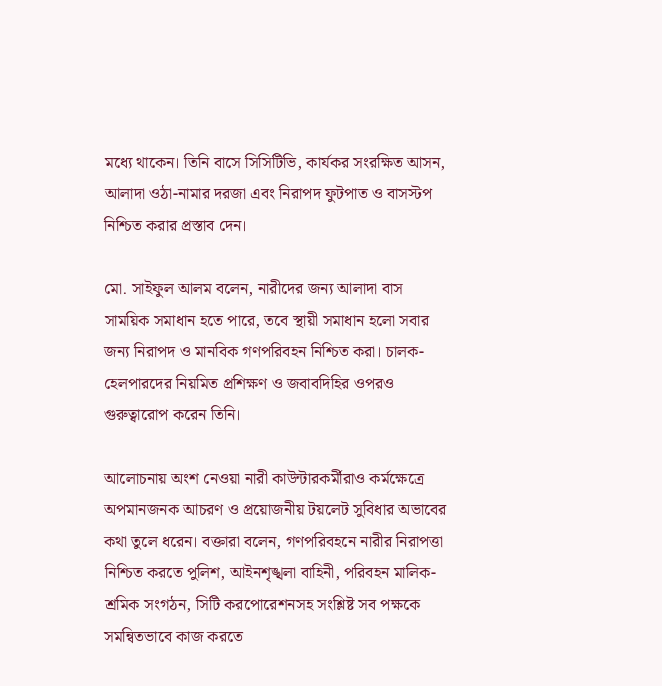মধ্যে থাকেন। তিনি বাসে সিসিটিভি, কার্যকর সংরক্ষিত আসন, আলাদা ওঠা-নামার দরজা এবং নিরাপদ ফুটপাত ও বাসস্টপ নিশ্চিত করার প্রস্তাব দেন।

মো. সাইফুল আলম বলেন, নারীদের জন্য আলাদা বাস সাময়িক সমাধান হতে পারে, তবে স্থায়ী সমাধান হলো সবার জন্য নিরাপদ ও মানবিক গণপরিবহন নিশ্চিত করা। চালক-হেলপারদের নিয়মিত প্রশিক্ষণ ও জবাবদিহির ওপরও গুরুত্বারোপ করেন তিনি।

আলোচনায় অংশ নেওয়া নারী কাউন্টারকর্মীরাও কর্মক্ষেত্রে অপমানজনক আচরণ ও প্রয়োজনীয় টয়লেট সুবিধার অভাবের কথা তুলে ধরেন। বক্তারা বলেন, গণপরিবহনে নারীর নিরাপত্তা নিশ্চিত করতে পুলিশ, আইনশৃঙ্খলা বাহিনী, পরিবহন মালিক-শ্রমিক সংগঠন, সিটি করপোরেশনসহ সংশ্লিষ্ট সব পক্ষকে সমন্বিতভাবে কাজ করতে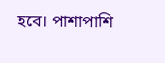হবে। পাশাপাশি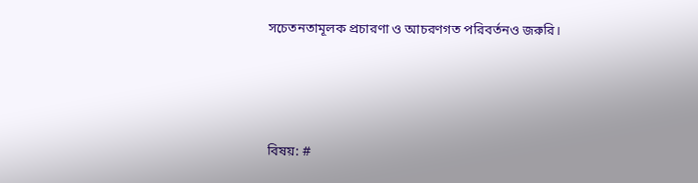সচেতনতামূলক প্রচারণা ও আচরণগত পরিবর্তনও জরুরি।





বিষয়: #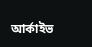আর্কাইভ